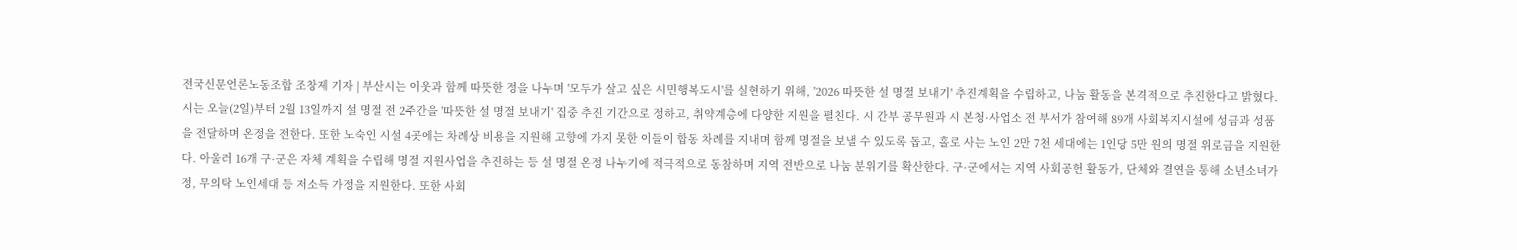전국신문언론노동조합 조창제 기자 | 부산시는 이웃과 함께 따뜻한 정을 나누며 '모두가 살고 싶은 시민행복도시'를 실현하기 위해, '2026 따뜻한 설 명절 보내기' 추진계획을 수립하고, 나눔 활동을 본격적으로 추진한다고 밝혔다. 시는 오늘(2일)부터 2월 13일까지 설 명절 전 2주간을 '따뜻한 설 명절 보내기' 집중 추진 기간으로 정하고, 취약계층에 다양한 지원을 펼친다. 시 간부 공무원과 시 본청·사업소 전 부서가 참여해 89개 사회복지시설에 성금과 성품을 전달하며 온정을 전한다. 또한 노숙인 시설 4곳에는 차례상 비용을 지원해 고향에 가지 못한 이들이 합동 차례를 지내며 함께 명절을 보낼 수 있도록 돕고, 홀로 사는 노인 2만 7천 세대에는 1인당 5만 원의 명절 위로금을 지원한다. 아울러 16개 구·군은 자체 계획을 수립해 명절 지원사업을 추진하는 등 설 명절 온정 나누기에 적극적으로 동참하며 지역 전반으로 나눔 분위기를 확산한다. 구·군에서는 지역 사회공헌 활동가, 단체와 결연을 통해 소년소녀가정, 무의탁 노인세대 등 저소득 가정을 지원한다. 또한 사회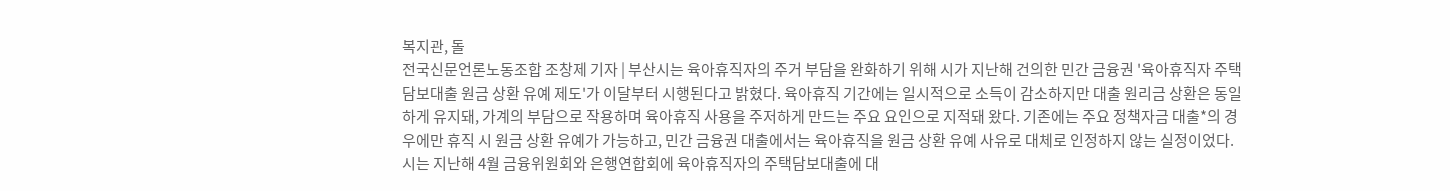복지관, 돌
전국신문언론노동조합 조창제 기자 | 부산시는 육아휴직자의 주거 부담을 완화하기 위해 시가 지난해 건의한 민간 금융권 '육아휴직자 주택담보대출 원금 상환 유예 제도'가 이달부터 시행된다고 밝혔다. 육아휴직 기간에는 일시적으로 소득이 감소하지만 대출 원리금 상환은 동일하게 유지돼, 가계의 부담으로 작용하며 육아휴직 사용을 주저하게 만드는 주요 요인으로 지적돼 왔다. 기존에는 주요 정책자금 대출*의 경우에만 휴직 시 원금 상환 유예가 가능하고, 민간 금융권 대출에서는 육아휴직을 원금 상환 유예 사유로 대체로 인정하지 않는 실정이었다. 시는 지난해 4월 금융위원회와 은행연합회에 육아휴직자의 주택담보대출에 대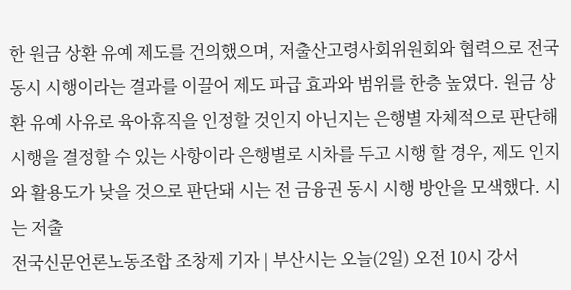한 원금 상환 유예 제도를 건의했으며, 저출산고령사회위원회와 협력으로 전국 동시 시행이라는 결과를 이끌어 제도 파급 효과와 범위를 한층 높였다. 원금 상환 유예 사유로 육아휴직을 인정할 것인지 아닌지는 은행별 자체적으로 판단해 시행을 결정할 수 있는 사항이라 은행별로 시차를 두고 시행 할 경우, 제도 인지와 활용도가 낮을 것으로 판단돼 시는 전 금융권 동시 시행 방안을 모색했다. 시는 저출
전국신문언론노동조합 조창제 기자 | 부산시는 오늘(2일) 오전 10시 강서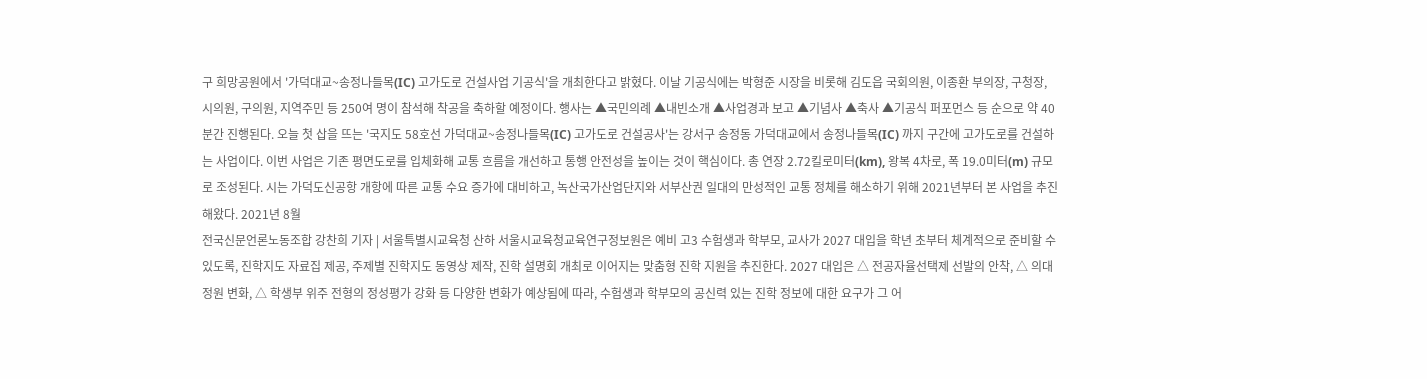구 희망공원에서 '가덕대교~송정나들목(IC) 고가도로 건설사업 기공식'을 개최한다고 밝혔다. 이날 기공식에는 박형준 시장을 비롯해 김도읍 국회의원, 이종환 부의장, 구청장, 시의원, 구의원, 지역주민 등 250여 명이 참석해 착공을 축하할 예정이다. 행사는 ▲국민의례 ▲내빈소개 ▲사업경과 보고 ▲기념사 ▲축사 ▲기공식 퍼포먼스 등 순으로 약 40분간 진행된다. 오늘 첫 삽을 뜨는 '국지도 58호선 가덕대교~송정나들목(IC) 고가도로 건설공사'는 강서구 송정동 가덕대교에서 송정나들목(IC) 까지 구간에 고가도로를 건설하는 사업이다. 이번 사업은 기존 평면도로를 입체화해 교통 흐름을 개선하고 통행 안전성을 높이는 것이 핵심이다. 총 연장 2.72킬로미터(km), 왕복 4차로, 폭 19.0미터(m) 규모로 조성된다. 시는 가덕도신공항 개항에 따른 교통 수요 증가에 대비하고, 녹산국가산업단지와 서부산권 일대의 만성적인 교통 정체를 해소하기 위해 2021년부터 본 사업을 추진해왔다. 2021년 8월
전국신문언론노동조합 강찬희 기자 | 서울특별시교육청 산하 서울시교육청교육연구정보원은 예비 고3 수험생과 학부모, 교사가 2027 대입을 학년 초부터 체계적으로 준비할 수 있도록, 진학지도 자료집 제공, 주제별 진학지도 동영상 제작, 진학 설명회 개최로 이어지는 맞춤형 진학 지원을 추진한다. 2027 대입은 △ 전공자율선택제 선발의 안착, △ 의대 정원 변화, △ 학생부 위주 전형의 정성평가 강화 등 다양한 변화가 예상됨에 따라, 수험생과 학부모의 공신력 있는 진학 정보에 대한 요구가 그 어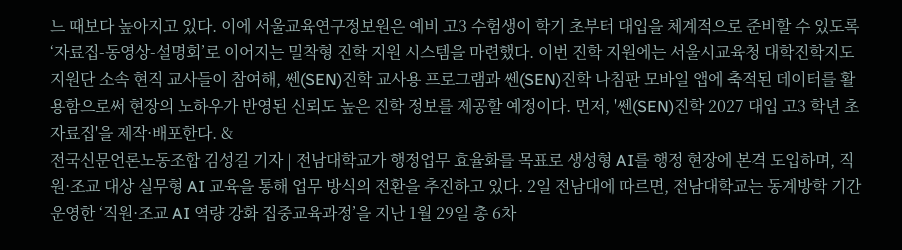느 때보다 높아지고 있다. 이에 서울교육연구정보원은 예비 고3 수험생이 학기 초부터 대입을 체계적으로 준비할 수 있도록 ‘자료집-동영상-설명회’로 이어지는 밀착형 진학 지원 시스템을 마련했다. 이번 진학 지원에는 서울시교육청 대학진학지도지원단 소속 현직 교사들이 참여해, 쎈(SEN)진학 교사용 프로그램과 쎈(SEN)진학 나침판 모바일 앱에 축적된 데이터를 활용함으로써 현장의 노하우가 반영된 신뢰도 높은 진학 정보를 제공할 예정이다. 먼저, '쎈(SEN)진학 2027 대입 고3 학년 초 자료집'을 제작·배포한다. &
전국신문언론노동조합 김성길 기자 | 전남대학교가 행정업무 효율화를 목표로 생성형 AI를 행정 현장에 본격 도입하며, 직원·조교 대상 실무형 AI 교육을 통해 업무 방식의 전환을 추진하고 있다. 2일 전남대에 따르면, 전남대학교는 동계방학 기간 운영한 ‘직원·조교 AI 역량 강화 집중교육과정’을 지난 1월 29일 총 6차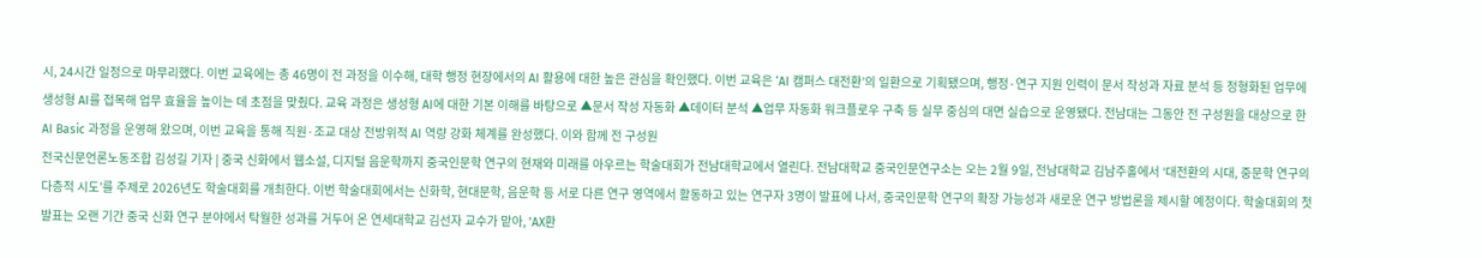시, 24시간 일정으로 마무리했다. 이번 교육에는 총 46명이 전 과정을 이수해, 대학 행정 현장에서의 AI 활용에 대한 높은 관심을 확인했다. 이번 교육은 ‘AI 캠퍼스 대전환’의 일환으로 기획됐으며, 행정·연구 지원 인력이 문서 작성과 자료 분석 등 정형화된 업무에 생성형 AI를 접목해 업무 효율을 높이는 데 초점을 맞췄다. 교육 과정은 생성형 AI에 대한 기본 이해를 바탕으로 ▲문서 작성 자동화 ▲데이터 분석 ▲업무 자동화 워크플로우 구축 등 실무 중심의 대면 실습으로 운영됐다. 전남대는 그동안 전 구성원을 대상으로 한 AI Basic 과정을 운영해 왔으며, 이번 교육을 통해 직원·조교 대상 전방위적 AI 역량 강화 체계를 완성했다. 이와 함께 전 구성원
전국신문언론노동조합 김성길 기자 | 중국 신화에서 웹소설, 디지털 음운학까지 중국인문학 연구의 현재와 미래를 아우르는 학술대회가 전남대학교에서 열린다. 전남대학교 중국인문연구소는 오는 2월 9일, 전남대학교 김남주홀에서 ‘대전환의 시대, 중문학 연구의 다층적 시도’를 주제로 2026년도 학술대회를 개최한다. 이번 학술대회에서는 신화학, 현대문학, 음운학 등 서로 다른 연구 영역에서 활동하고 있는 연구자 3명이 발표에 나서, 중국인문학 연구의 확장 가능성과 새로운 연구 방법론을 제시할 예정이다. 학술대회의 첫 발표는 오랜 기간 중국 신화 연구 분야에서 탁월한 성과를 거두어 온 연세대학교 김선자 교수가 맡아, 'AX환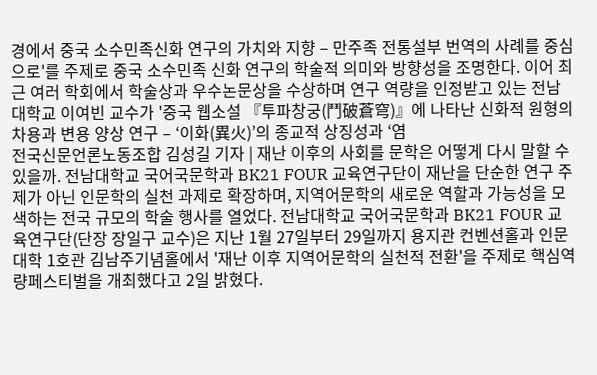경에서 중국 소수민족신화 연구의 가치와 지향 – 만주족 전통설부 번역의 사례를 중심으로'를 주제로 중국 소수민족 신화 연구의 학술적 의미와 방향성을 조명한다. 이어 최근 여러 학회에서 학술상과 우수논문상을 수상하며 연구 역량을 인정받고 있는 전남대학교 이여빈 교수가 '중국 웹소설 『투파창궁(鬥破蒼穹)』에 나타난 신화적 원형의 차용과 변용 양상 연구 – ‘이화(異火)’의 종교적 상징성과 ‘염
전국신문언론노동조합 김성길 기자 | 재난 이후의 사회를 문학은 어떻게 다시 말할 수 있을까. 전남대학교 국어국문학과 BK21 FOUR 교육연구단이 재난을 단순한 연구 주제가 아닌 인문학의 실천 과제로 확장하며, 지역어문학의 새로운 역할과 가능성을 모색하는 전국 규모의 학술 행사를 열었다. 전남대학교 국어국문학과 BK21 FOUR 교육연구단(단장 장일구 교수)은 지난 1월 27일부터 29일까지 용지관 컨벤션홀과 인문대학 1호관 김남주기념홀에서 '재난 이후 지역어문학의 실천적 전환'을 주제로 핵심역량페스티벌을 개최했다고 2일 밝혔다.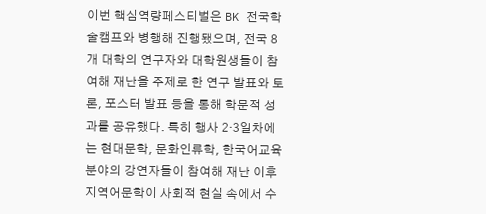이번 핵심역량페스티벌은 BK 전국학술캠프와 병행해 진행됐으며, 전국 8개 대학의 연구자와 대학원생들이 참여해 재난을 주제로 한 연구 발표와 토론, 포스터 발표 등을 통해 학문적 성과를 공유했다. 특히 행사 2·3일차에는 현대문학, 문화인류학, 한국어교육 분야의 강연자들이 참여해 재난 이후 지역어문학이 사회적 현실 속에서 수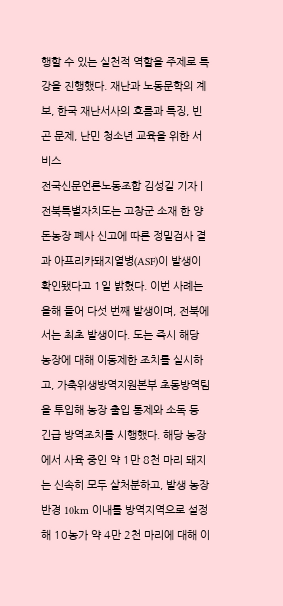행할 수 있는 실천적 역할을 주제로 특강을 진행했다. 재난과 노동문학의 계보, 한국 재난서사의 흐름과 특징, 빈곤 문제, 난민 청소년 교육을 위한 서비스
전국신문언론노동조합 김성길 기자 | 전북특별자치도는 고창군 소재 한 양돈농장 폐사 신고에 따른 정밀검사 결과 아프리카돼지열병(ASF)이 발생이 확인됐다고 1일 밝혔다. 이번 사례는 올해 들어 다섯 번째 발생이며, 전북에서는 최초 발생이다. 도는 즉시 해당 농장에 대해 이동제한 조치를 실시하고, 가축위생방역지원본부 초동방역팀을 투입해 농장 출입 통제와 소독 등 긴급 방역조치를 시행했다. 해당 농장에서 사육 중인 약 1만 8천 마리 돼지는 신속히 모두 살처분하고, 발생 농장 반경 10km 이내를 방역지역으로 설정해 10농가 약 4만 2천 마리에 대해 이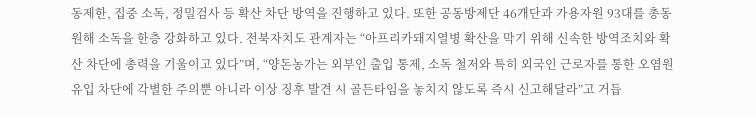동제한, 집중 소독, 정밀검사 등 확산 차단 방역을 진행하고 있다. 또한 공동방제단 46개단과 가용자원 93대를 총동원해 소독을 한층 강화하고 있다. 전북자치도 관계자는 “아프리카돼지열병 확산을 막기 위해 신속한 방역조치와 확산 차단에 총력을 기울이고 있다”며, “양돈농가는 외부인 출입 통제, 소독 철저와 특히 외국인 근로자를 통한 오염원 유입 차단에 각별한 주의뿐 아니라 이상 징후 발견 시 골든타임을 놓치지 않도록 즉시 신고해달라”고 거듭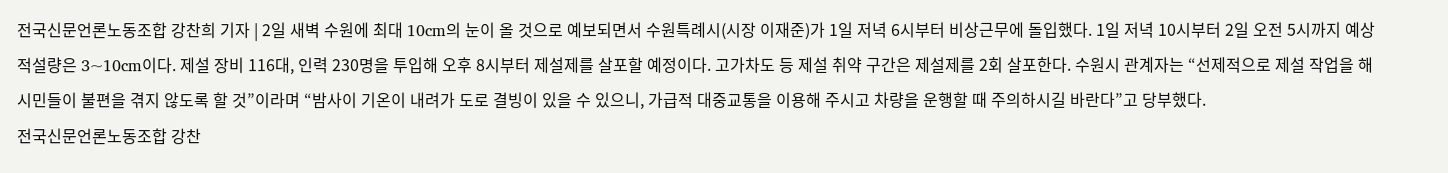전국신문언론노동조합 강찬희 기자 | 2일 새벽 수원에 최대 10cm의 눈이 올 것으로 예보되면서 수원특례시(시장 이재준)가 1일 저녁 6시부터 비상근무에 돌입했다. 1일 저녁 10시부터 2일 오전 5시까지 예상 적설량은 3~10cm이다. 제설 장비 116대, 인력 230명을 투입해 오후 8시부터 제설제를 살포할 예정이다. 고가차도 등 제설 취약 구간은 제설제를 2회 살포한다. 수원시 관계자는 “선제적으로 제설 작업을 해 시민들이 불편을 겪지 않도록 할 것”이라며 “밤사이 기온이 내려가 도로 결빙이 있을 수 있으니, 가급적 대중교통을 이용해 주시고 차량을 운행할 때 주의하시길 바란다”고 당부했다.
전국신문언론노동조합 강찬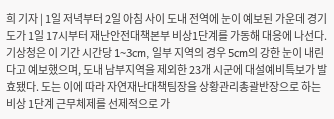희 기자 | 1일 저녁부터 2일 아침 사이 도내 전역에 눈이 예보된 가운데 경기도가 1일 17시부터 재난안전대책본부 비상1단계를 가동해 대응에 나선다. 기상청은 이 기간 시간당 1~3cm, 일부 지역의 경우 5cm의 강한 눈이 내린다고 예보했으며, 도내 남부지역을 제외한 23개 시군에 대설예비특보가 발효됐다. 도는 이에 따라 자연재난대책팀장을 상황관리총괄반장으로 하는 비상 1단계 근무체제를 선제적으로 가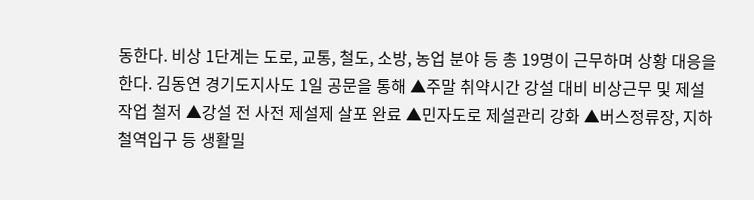동한다. 비상 1단계는 도로, 교통, 철도, 소방, 농업 분야 등 총 19명이 근무하며 상황 대응을 한다. 김동연 경기도지사도 1일 공문을 통해 ▲주말 취약시간 강설 대비 비상근무 및 제설작업 철저 ▲강설 전 사전 제설제 살포 완료 ▲민자도로 제설관리 강화 ▲버스정류장, 지하철역입구 등 생활밀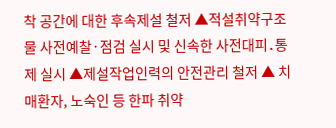착 공간에 대한 후속제설 철저 ▲적설취약구조물 사전예찰·점검 실시 및 신속한 사전대피․통제 실시 ▲제설작업인력의 안전관리 철저 ▲ 치매환자, 노숙인 등 한파 취약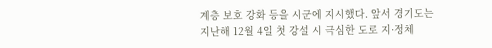계층 보호 강화 등을 시군에 지시했다. 앞서 경기도는 지난해 12월 4일 첫 강설 시 극심한 도로 지·정체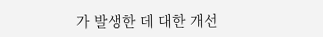가 발생한 데 대한 개선